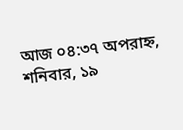আজ ০৪:৩৭ অপরাহ্ন, শনিবার, ১৯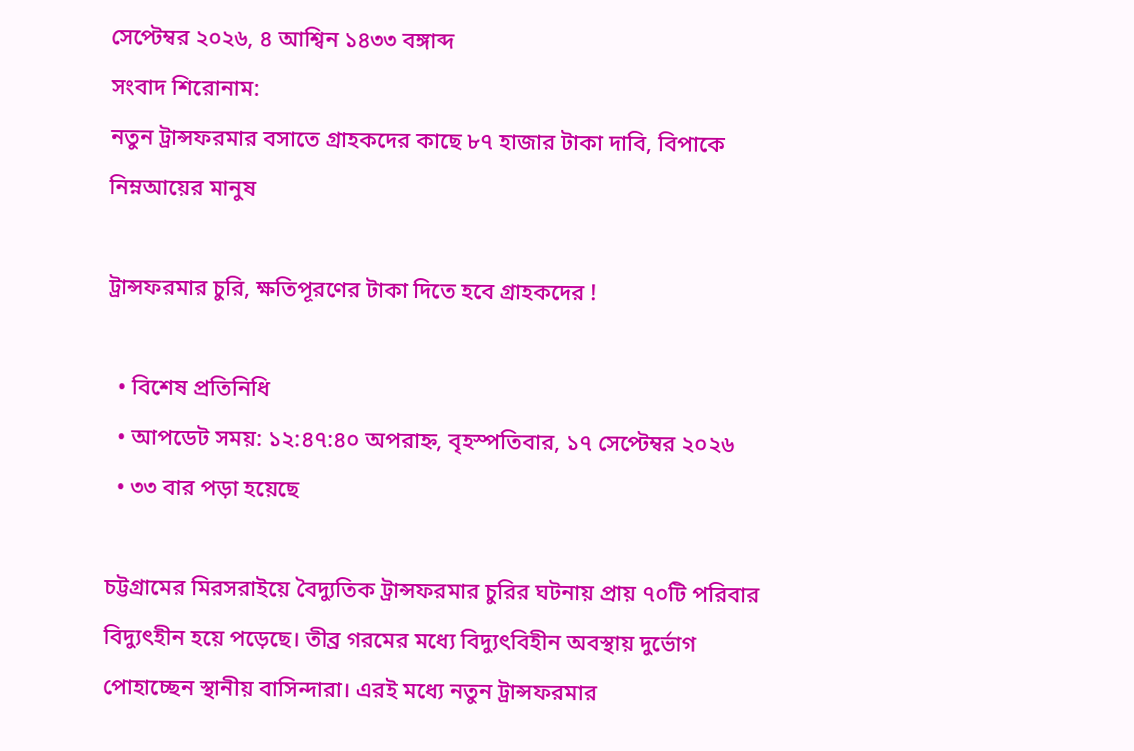সেপ্টেম্বর ২০২৬, ৪ আশ্বিন ১৪৩৩ বঙ্গাব্দ
সংবাদ শিরোনাম:
নতুন ট্রান্সফরমার বসাতে গ্রাহকদের কাছে ৮৭ হাজার টাকা দাবি, বিপাকে নিম্নআয়ের মানুষ

ট্রান্সফরমার চুরি, ক্ষতিপূরণের টাকা দিতে হবে গ্রাহকদের !

  • বিশেষ প্রতিনিধি
  • আপডেট সময়: ১২:৪৭:৪০ অপরাহ্ন, বৃহস্পতিবার, ১৭ সেপ্টেম্বর ২০২৬
  • ৩৩ বার পড়া হয়েছে

চট্টগ্রামের মিরসরাইয়ে বৈদ্যুতিক ট্রান্সফরমার চুরির ঘটনায় প্রায় ৭০টি পরিবার বিদ্যুৎহীন হয়ে পড়েছে। তীব্র গরমের মধ্যে বিদ্যুৎবিহীন অবস্থায় দুর্ভোগ পোহাচ্ছেন স্থানীয় বাসিন্দারা। এরই মধ্যে নতুন ট্রান্সফরমার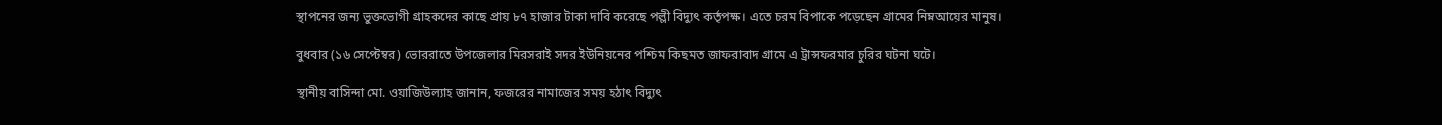স্থাপনের জন্য ভুক্তভোগী গ্রাহকদের কাছে প্রায় ৮৭ হাজার টাকা দাবি করেছে পল্লী বিদ্যুৎ কর্তৃপক্ষ। এতে চরম বিপাকে পড়েছেন গ্রামের নিম্নআয়ের মানুষ।

বুধবার (১৬ সেপ্টেম্বর) ভোররাতে উপজেলার মিরসরাই সদর ইউনিয়নের পশ্চিম কিছমত জাফরাবাদ গ্রামে এ ট্রান্সফরমার চুরির ঘটনা ঘটে।

স্থানীয় বাসিন্দা মো. ওয়াজিউল্যাহ জানান, ফজরের নামাজের সময় হঠাৎ বিদ্যুৎ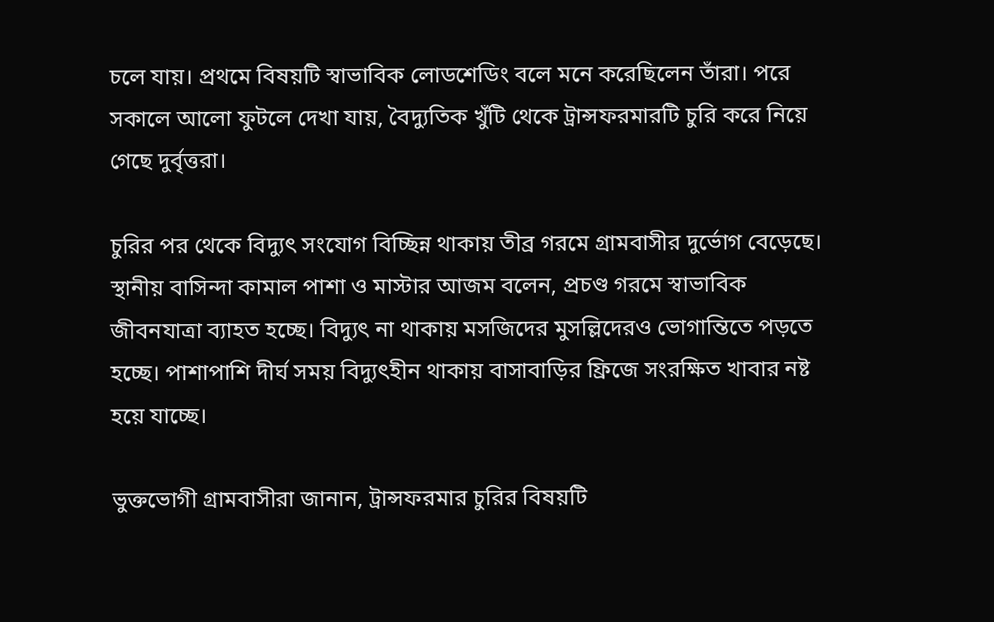চলে যায়। প্রথমে বিষয়টি স্বাভাবিক লোডশেডিং বলে মনে করেছিলেন তাঁরা। পরে সকালে আলো ফুটলে দেখা যায়, বৈদ্যুতিক খুঁটি থেকে ট্রান্সফরমারটি চুরি করে নিয়ে গেছে দুর্বৃত্তরা।

চুরির পর থেকে বিদ্যুৎ সংযোগ বিচ্ছিন্ন থাকায় তীব্র গরমে গ্রামবাসীর দুর্ভোগ বেড়েছে। স্থানীয় বাসিন্দা কামাল পাশা ও মাস্টার আজম বলেন, প্রচণ্ড গরমে স্বাভাবিক জীবনযাত্রা ব্যাহত হচ্ছে। বিদ্যুৎ না থাকায় মসজিদের মুসল্লিদেরও ভোগান্তিতে পড়তে হচ্ছে। পাশাপাশি দীর্ঘ সময় বিদ্যুৎহীন থাকায় বাসাবাড়ির ফ্রিজে সংরক্ষিত খাবার নষ্ট হয়ে যাচ্ছে।

ভুক্তভোগী গ্রামবাসীরা জানান, ট্রান্সফরমার চুরির বিষয়টি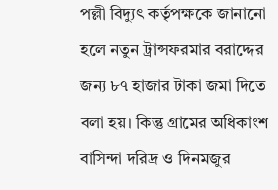পল্লী বিদ্যুৎ কর্তৃপক্ষকে জানানো হলে নতুন ট্রান্সফরমার বরাদ্দের জন্য ৮৭ হাজার টাকা জমা দিতে বলা হয়। কিন্তু গ্রামের অধিকাংশ বাসিন্দা দরিদ্র ও দিনমজুর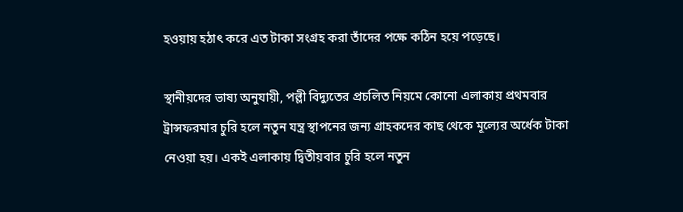হওয়ায় হঠাৎ করে এত টাকা সংগ্রহ করা তাঁদের পক্ষে কঠিন হয়ে পড়েছে।

স্থানীয়দের ভাষ্য অনুযায়ী, পল্লী বিদ্যুতের প্রচলিত নিয়মে কোনো এলাকায় প্রথমবার ট্রান্সফরমার চুরি হলে নতুন যন্ত্র স্থাপনের জন্য গ্রাহকদের কাছ থেকে মূল্যের অর্ধেক টাকা নেওয়া হয়। একই এলাকায় দ্বিতীয়বার চুরি হলে নতুন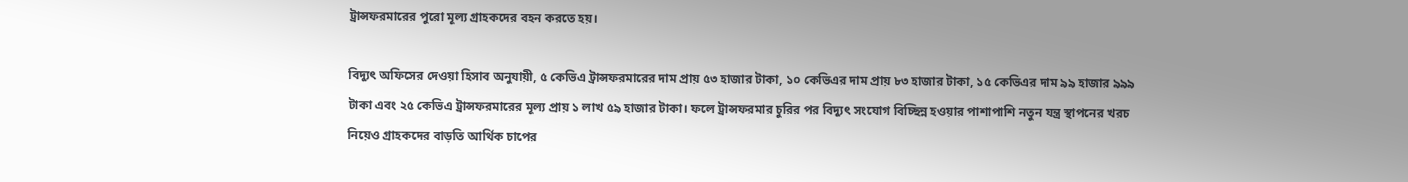ট্রান্সফরমারের পুরো মূল্য গ্রাহকদের বহন করতে হয়।

বিদ্যুৎ অফিসের দেওয়া হিসাব অনুযায়ী, ৫ কেভিএ ট্রান্সফরমারের দাম প্রায় ৫৩ হাজার টাকা, ১০ কেভিএর দাম প্রায় ৮৩ হাজার টাকা, ১৫ কেভিএর দাম ৯৯ হাজার ৯৯৯ টাকা এবং ২৫ কেভিএ ট্রান্সফরমারের মূল্য প্রায় ১ লাখ ৫৯ হাজার টাকা। ফলে ট্রান্সফরমার চুরির পর বিদ্যুৎ সংযোগ বিচ্ছিন্ন হওয়ার পাশাপাশি নতুন যন্ত্র স্থাপনের খরচ নিয়েও গ্রাহকদের বাড়তি আর্থিক চাপের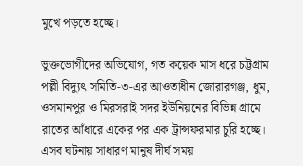মুখে পড়তে হচ্ছে।

ভুক্তভোগীদের অভিযোগ, গত কয়েক মাস ধরে চট্টগ্রাম পল্লী বিদ্যুৎ সমিতি-৩-এর আওতাধীন জোরারগঞ্জ, ধুম, ওসমানপুর ও মিরসরাই সদর ইউনিয়নের বিভিন্ন গ্রামে রাতের আঁধারে একের পর এক ট্রান্সফরমার চুরি হচ্ছে। এসব ঘটনায় সাধারণ মানুষ দীর্ঘ সময়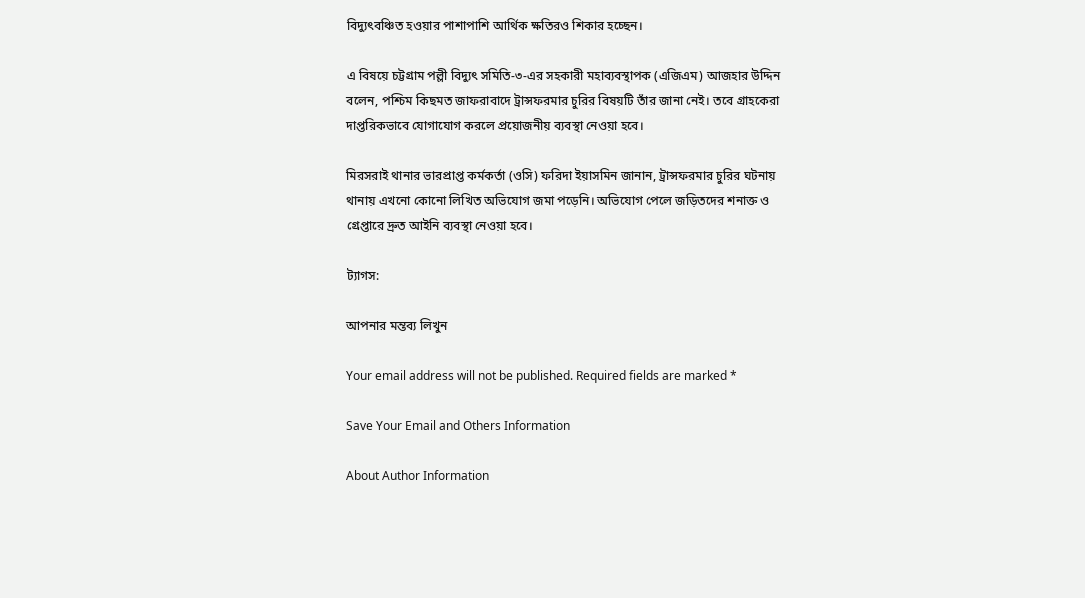বিদ্যুৎবঞ্চিত হওয়ার পাশাপাশি আর্থিক ক্ষতিরও শিকার হচ্ছেন।

এ বিষয়ে চট্টগ্রাম পল্লী বিদ্যুৎ সমিতি-৩-এর সহকারী মহাব্যবস্থাপক (এজিএম) আজহার উদ্দিন বলেন, পশ্চিম কিছমত জাফরাবাদে ট্রান্সফরমার চুরির বিষয়টি তাঁর জানা নেই। তবে গ্রাহকেরা দাপ্তরিকভাবে যোগাযোগ করলে প্রয়োজনীয় ব্যবস্থা নেওয়া হবে।

মিরসরাই থানার ভারপ্রাপ্ত কর্মকর্তা (ওসি) ফরিদা ইয়াসমিন জানান, ট্রান্সফরমার চুরির ঘটনায় থানায় এখনো কোনো লিখিত অভিযোগ জমা পড়েনি। অভিযোগ পেলে জড়িতদের শনাক্ত ও গ্রেপ্তারে দ্রুত আইনি ব্যবস্থা নেওয়া হবে।

ট্যাগস:

আপনার মন্তব্য লিখুন

Your email address will not be published. Required fields are marked *

Save Your Email and Others Information

About Author Information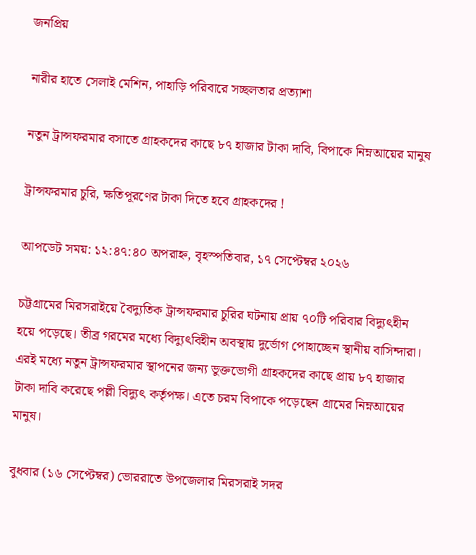জনপ্রিয়

নারীর হাতে সেলাই মেশিন, পাহাড়ি পরিবারে সচ্ছলতার প্রত্যাশা

নতুন ট্রান্সফরমার বসাতে গ্রাহকদের কাছে ৮৭ হাজার টাকা দাবি, বিপাকে নিম্নআয়ের মানুষ

ট্রান্সফরমার চুরি, ক্ষতিপূরণের টাকা দিতে হবে গ্রাহকদের !

আপডেট সময়: ১২:৪৭:৪০ অপরাহ্ন, বৃহস্পতিবার, ১৭ সেপ্টেম্বর ২০২৬

চট্টগ্রামের মিরসরাইয়ে বৈদ্যুতিক ট্রান্সফরমার চুরির ঘটনায় প্রায় ৭০টি পরিবার বিদ্যুৎহীন হয়ে পড়েছে। তীব্র গরমের মধ্যে বিদ্যুৎবিহীন অবস্থায় দুর্ভোগ পোহাচ্ছেন স্থানীয় বাসিন্দারা। এরই মধ্যে নতুন ট্রান্সফরমার স্থাপনের জন্য ভুক্তভোগী গ্রাহকদের কাছে প্রায় ৮৭ হাজার টাকা দাবি করেছে পল্লী বিদ্যুৎ কর্তৃপক্ষ। এতে চরম বিপাকে পড়েছেন গ্রামের নিম্নআয়ের মানুষ।

বুধবার (১৬ সেপ্টেম্বর) ভোররাতে উপজেলার মিরসরাই সদর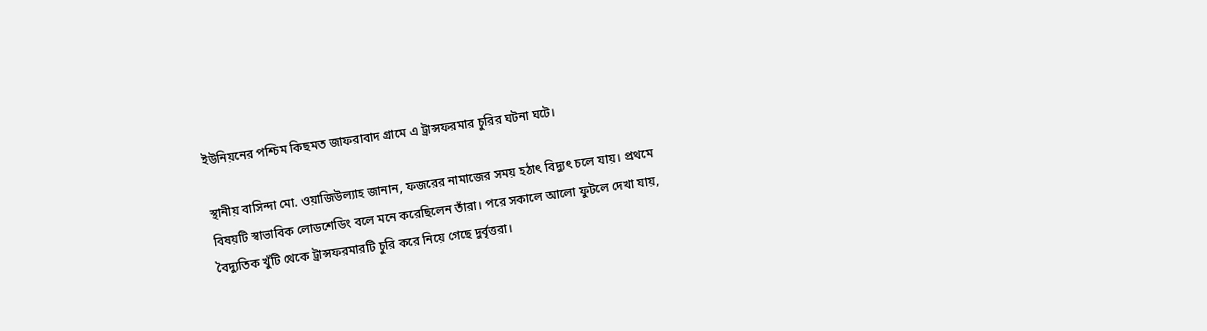ইউনিয়নের পশ্চিম কিছমত জাফরাবাদ গ্রামে এ ট্রান্সফরমার চুরির ঘটনা ঘটে।

স্থানীয় বাসিন্দা মো. ওয়াজিউল্যাহ জানান, ফজরের নামাজের সময় হঠাৎ বিদ্যুৎ চলে যায়। প্রথমে বিষয়টি স্বাভাবিক লোডশেডিং বলে মনে করেছিলেন তাঁরা। পরে সকালে আলো ফুটলে দেখা যায়, বৈদ্যুতিক খুঁটি থেকে ট্রান্সফরমারটি চুরি করে নিয়ে গেছে দুর্বৃত্তরা।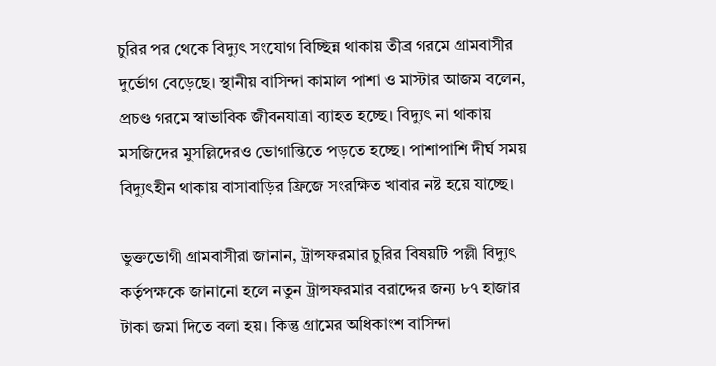চুরির পর থেকে বিদ্যুৎ সংযোগ বিচ্ছিন্ন থাকায় তীব্র গরমে গ্রামবাসীর দুর্ভোগ বেড়েছে। স্থানীয় বাসিন্দা কামাল পাশা ও মাস্টার আজম বলেন, প্রচণ্ড গরমে স্বাভাবিক জীবনযাত্রা ব্যাহত হচ্ছে। বিদ্যুৎ না থাকায় মসজিদের মুসল্লিদেরও ভোগান্তিতে পড়তে হচ্ছে। পাশাপাশি দীর্ঘ সময় বিদ্যুৎহীন থাকায় বাসাবাড়ির ফ্রিজে সংরক্ষিত খাবার নষ্ট হয়ে যাচ্ছে।

ভুক্তভোগী গ্রামবাসীরা জানান, ট্রান্সফরমার চুরির বিষয়টি পল্লী বিদ্যুৎ কর্তৃপক্ষকে জানানো হলে নতুন ট্রান্সফরমার বরাদ্দের জন্য ৮৭ হাজার টাকা জমা দিতে বলা হয়। কিন্তু গ্রামের অধিকাংশ বাসিন্দা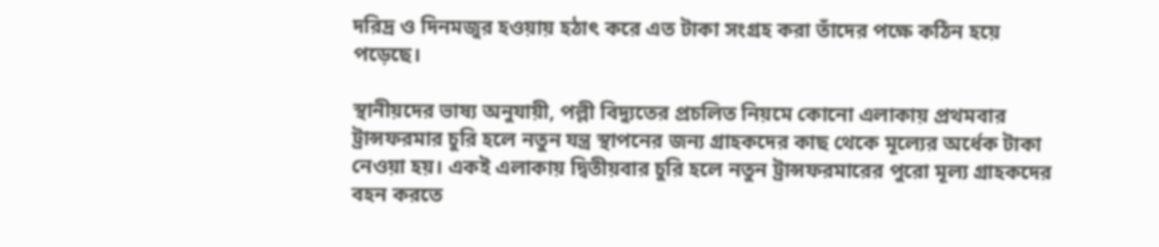দরিদ্র ও দিনমজুর হওয়ায় হঠাৎ করে এত টাকা সংগ্রহ করা তাঁদের পক্ষে কঠিন হয়ে পড়েছে।

স্থানীয়দের ভাষ্য অনুযায়ী, পল্লী বিদ্যুতের প্রচলিত নিয়মে কোনো এলাকায় প্রথমবার ট্রান্সফরমার চুরি হলে নতুন যন্ত্র স্থাপনের জন্য গ্রাহকদের কাছ থেকে মূল্যের অর্ধেক টাকা নেওয়া হয়। একই এলাকায় দ্বিতীয়বার চুরি হলে নতুন ট্রান্সফরমারের পুরো মূল্য গ্রাহকদের বহন করতে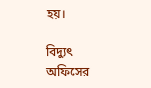হয়।

বিদ্যুৎ অফিসের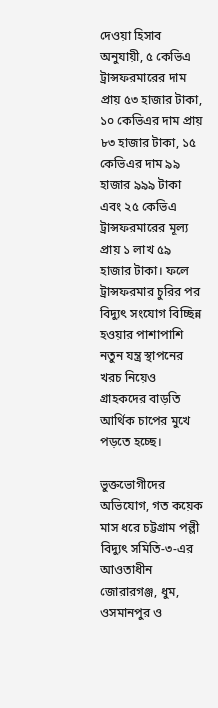দেওয়া হিসাব অনুযায়ী, ৫ কেভিএ ট্রান্সফরমারের দাম প্রায় ৫৩ হাজার টাকা, ১০ কেভিএর দাম প্রায় ৮৩ হাজার টাকা, ১৫ কেভিএর দাম ৯৯ হাজার ৯৯৯ টাকা এবং ২৫ কেভিএ ট্রান্সফরমারের মূল্য প্রায় ১ লাখ ৫৯ হাজার টাকা। ফলে ট্রান্সফরমার চুরির পর বিদ্যুৎ সংযোগ বিচ্ছিন্ন হওয়ার পাশাপাশি নতুন যন্ত্র স্থাপনের খরচ নিয়েও গ্রাহকদের বাড়তি আর্থিক চাপের মুখে পড়তে হচ্ছে।

ভুক্তভোগীদের অভিযোগ, গত কয়েক মাস ধরে চট্টগ্রাম পল্লী বিদ্যুৎ সমিতি-৩-এর আওতাধীন জোরারগঞ্জ, ধুম, ওসমানপুর ও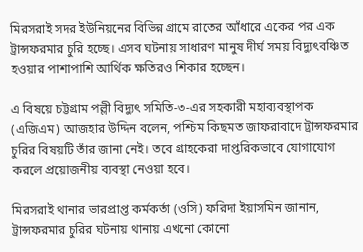মিরসরাই সদর ইউনিয়নের বিভিন্ন গ্রামে রাতের আঁধারে একের পর এক ট্রান্সফরমার চুরি হচ্ছে। এসব ঘটনায় সাধারণ মানুষ দীর্ঘ সময় বিদ্যুৎবঞ্চিত হওয়ার পাশাপাশি আর্থিক ক্ষতিরও শিকার হচ্ছেন।

এ বিষয়ে চট্টগ্রাম পল্লী বিদ্যুৎ সমিতি-৩-এর সহকারী মহাব্যবস্থাপক (এজিএম) আজহার উদ্দিন বলেন, পশ্চিম কিছমত জাফরাবাদে ট্রান্সফরমার চুরির বিষয়টি তাঁর জানা নেই। তবে গ্রাহকেরা দাপ্তরিকভাবে যোগাযোগ করলে প্রয়োজনীয় ব্যবস্থা নেওয়া হবে।

মিরসরাই থানার ভারপ্রাপ্ত কর্মকর্তা (ওসি) ফরিদা ইয়াসমিন জানান, ট্রান্সফরমার চুরির ঘটনায় থানায় এখনো কোনো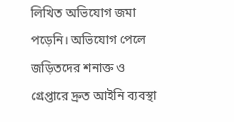লিখিত অভিযোগ জমা পড়েনি। অভিযোগ পেলে জড়িতদের শনাক্ত ও গ্রেপ্তারে দ্রুত আইনি ব্যবস্থা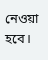নেওয়া হবে।